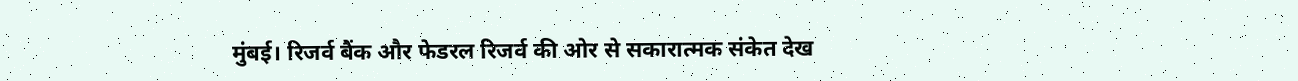मुंबई। रिजर्व बैंक और फेडरल रिजर्व की ओर से सकारात्मक संकेत देख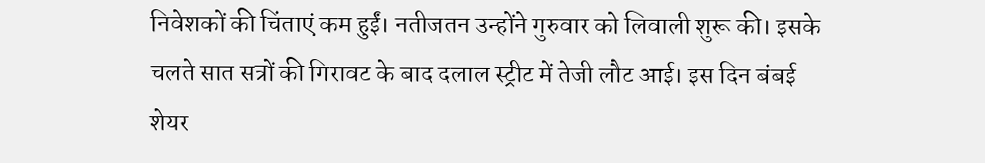निवेशकों की चिंताएं कम हुईं। नतीजतन उन्होंने गुरुवार को लिवाली शुरू की। इसके चलते सात सत्रों की गिरावट के बाद दलाल स्ट्रीट में तेजी लौट आई। इस दिन बंबई शेयर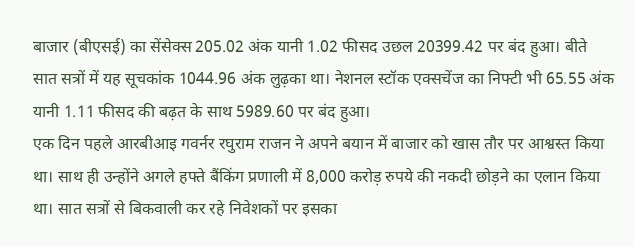बाजार (बीएसई) का सेंसेक्स 205.02 अंक यानी 1.02 फीसद उछल 20399.42 पर बंद हुआ। बीते सात सत्रों में यह सूचकांक 1044.96 अंक लुढ़का था। नेशनल स्टॉक एक्सचेंज का निफ्टी भी 65.55 अंक यानी 1.11 फीसद की बढ़त के साथ 5989.60 पर बंद हुआ।
एक दिन पहले आरबीआइ गवर्नर रघुराम राजन ने अपने बयान में बाजार को खास तौर पर आश्वस्त किया था। साथ ही उन्होंने अगले हफ्ते बैंकिंग प्रणाली में 8,000 करोड़ रुपये की नकदी छोड़ने का एलान किया था। सात सत्रों से बिकवाली कर रहे निवेशकों पर इसका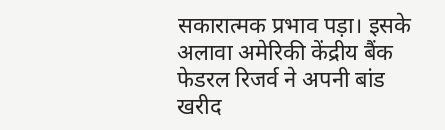सकारात्मक प्रभाव पड़ा। इसके अलावा अमेरिकी केंद्रीय बैंक फेडरल रिजर्व ने अपनी बांड खरीद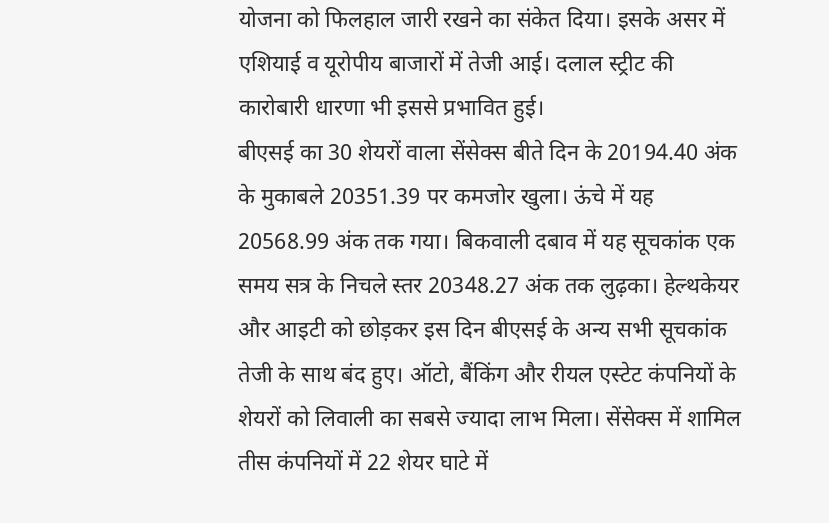योजना को फिलहाल जारी रखने का संकेत दिया। इसके असर में एशियाई व यूरोपीय बाजारों में तेजी आई। दलाल स्ट्रीट की कारोबारी धारणा भी इससे प्रभावित हुई।
बीएसई का 30 शेयरों वाला सेंसेक्स बीते दिन के 20194.40 अंक के मुकाबले 20351.39 पर कमजोर खुला। ऊंचे में यह 20568.99 अंक तक गया। बिकवाली दबाव में यह सूचकांक एक समय सत्र के निचले स्तर 20348.27 अंक तक लुढ़का। हेल्थकेयर और आइटी को छोड़कर इस दिन बीएसई के अन्य सभी सूचकांक तेजी के साथ बंद हुए। ऑटो, बैंकिंग और रीयल एस्टेट कंपनियों के शेयरों को लिवाली का सबसे ज्यादा लाभ मिला। सेंसेक्स में शामिल तीस कंपनियों में 22 शेयर घाटे में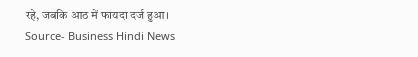रहे, जबकि आठ में फायदा दर्ज हुआ।
Source- Business Hindi News